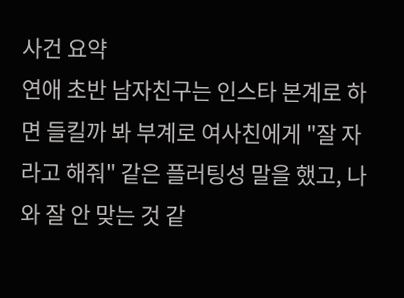사건 요약
연애 초반 남자친구는 인스타 본계로 하면 들킬까 봐 부계로 여사친에게 "잘 자라고 해줘" 같은 플러팅성 말을 했고, 나와 잘 안 맞는 것 같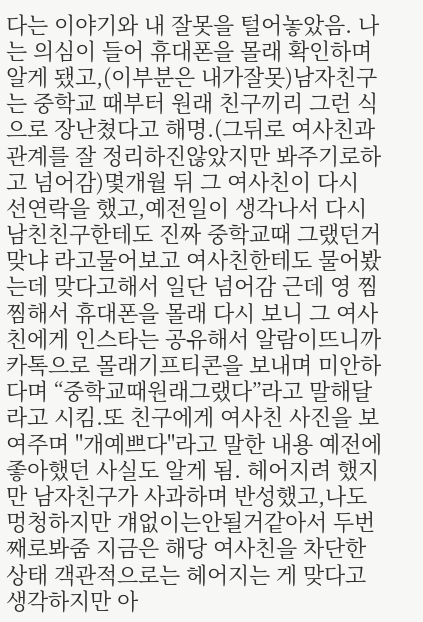다는 이야기와 내 잘못을 털어놓았음. 나는 의심이 들어 휴대폰을 몰래 확인하며 알게 됐고,(이부분은 내가잘못)남자친구는 중학교 때부터 원래 친구끼리 그런 식으로 장난쳤다고 해명.(그뒤로 여사친과관계를 잘 정리하진않았지만 봐주기로하고 넘어감)몇개월 뒤 그 여사친이 다시 선연락을 했고,예전일이 생각나서 다시 남친친구한테도 진짜 중학교때 그랬던거맞냐 라고물어보고 여사친한테도 물어봤는데 맞다고해서 일단 넘어감 근데 영 찜찜해서 휴대폰을 몰래 다시 보니 그 여사친에게 인스타는 공유해서 알람이뜨니까 카톡으로 몰래기프티콘을 보내며 미안하다며 “중학교때원래그랬다”라고 말해달라고 시킴.또 친구에게 여사친 사진을 보여주며 "개예쁘다"라고 말한 내용 예전에 좋아했던 사실도 알게 됨. 헤어지려 했지만 남자친구가 사과하며 반성했고,나도 멍청하지만 걔없이는안될거같아서 두번째로봐줌 지금은 해당 여사친을 차단한 상태 객관적으로는 헤어지는 게 맞다고 생각하지만 아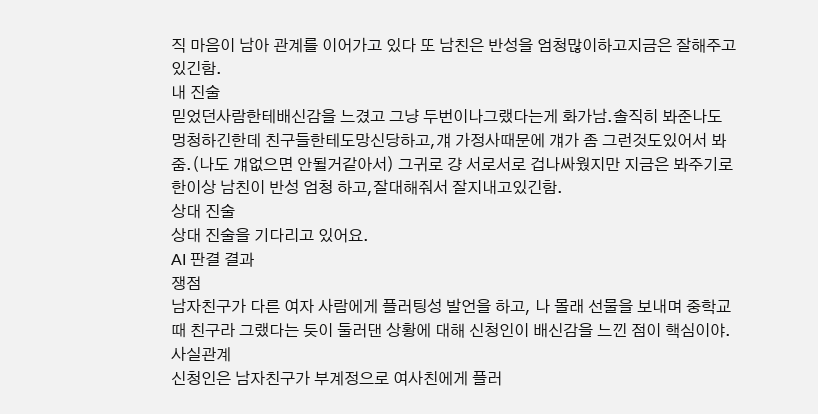직 마음이 남아 관계를 이어가고 있다 또 남친은 반성을 엄청많이하고지금은 잘해주고있긴함.
내 진술
믿었던사람한테배신감을 느겼고 그냥 두번이나그랬다는게 화가남.솔직히 봐준나도 멍청하긴한데 친구들한테도망신당하고,걔 가정사때문에 걔가 좀 그런것도있어서 봐줌.(나도 걔없으면 안될거같아서) 그귀로 걍 서로서로 겁나싸웠지만 지금은 봐주기로한이상 남친이 반성 엄청 하고,잘대해줘서 잘지내고있긴함.
상대 진술
상대 진술을 기다리고 있어요.
AI 판결 결과
쟁점
남자친구가 다른 여자 사람에게 플러팅성 발언을 하고, 나 몰래 선물을 보내며 중학교 때 친구라 그랬다는 듯이 둘러댄 상황에 대해 신청인이 배신감을 느낀 점이 핵심이야.
사실관계
신청인은 남자친구가 부계정으로 여사친에게 플러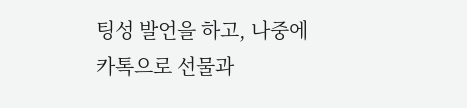팅성 발언을 하고, 나중에 카톡으로 선물과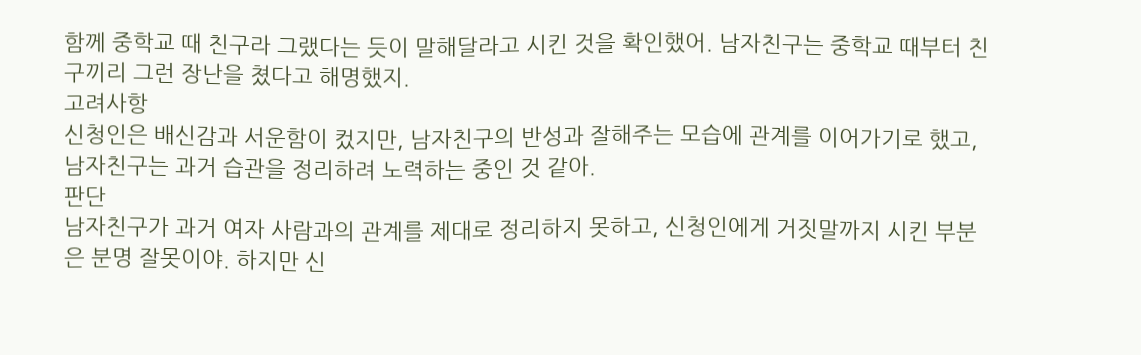함께 중학교 때 친구라 그랬다는 듯이 말해달라고 시킨 것을 확인했어. 남자친구는 중학교 때부터 친구끼리 그런 장난을 쳤다고 해명했지.
고려사항
신청인은 배신감과 서운함이 컸지만, 남자친구의 반성과 잘해주는 모습에 관계를 이어가기로 했고, 남자친구는 과거 습관을 정리하려 노력하는 중인 것 같아.
판단
남자친구가 과거 여자 사람과의 관계를 제대로 정리하지 못하고, 신청인에게 거짓말까지 시킨 부분은 분명 잘못이야. 하지만 신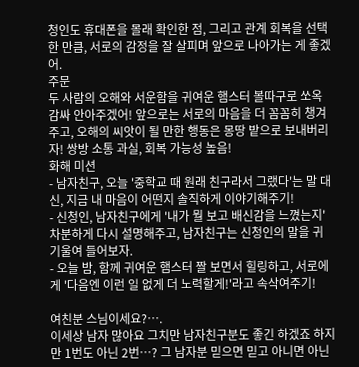청인도 휴대폰을 몰래 확인한 점, 그리고 관계 회복을 선택한 만큼, 서로의 감정을 잘 살피며 앞으로 나아가는 게 좋겠어.
주문
두 사람의 오해와 서운함을 귀여운 햄스터 볼따구로 쏘옥 감싸 안아주겠어! 앞으로는 서로의 마음을 더 꼼꼼히 챙겨주고, 오해의 씨앗이 될 만한 행동은 몽땅 밭으로 보내버리자! 쌍방 소통 과실, 회복 가능성 높음!
화해 미션
- 남자친구, 오늘 '중학교 때 원래 친구라서 그랬다'는 말 대신, 지금 내 마음이 어떤지 솔직하게 이야기해주기!
- 신청인, 남자친구에게 '내가 뭘 보고 배신감을 느꼈는지' 차분하게 다시 설명해주고, 남자친구는 신청인의 말을 귀 기울여 들어보자.
- 오늘 밤, 함께 귀여운 햄스터 짤 보면서 힐링하고, 서로에게 '다음엔 이런 일 없게 더 노력할게!'라고 속삭여주기!

여친분 스님이세요?….
이세상 남자 많아요 그치만 남자친구분도 좋긴 하겠죠 하지만 1번도 아닌 2번…? 그 남자분 믿으면 믿고 아니면 아닌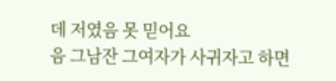데 저였음 못 믿어요
음 그남잔 그여자가 사귀자고 하면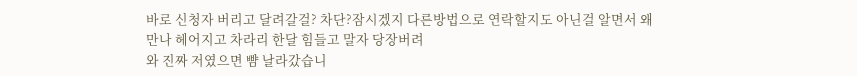바로 신청자 버리고 달려갈걸? 차단?잠시겠지 다른방법으로 연락할지도 아닌걸 알면서 왜만나 헤어지고 차라리 한달 힘들고 말자 당장버려
와 진짜 저였으면 뺨 날라갔습니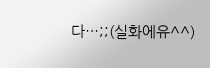다…;;(실화에유^^)